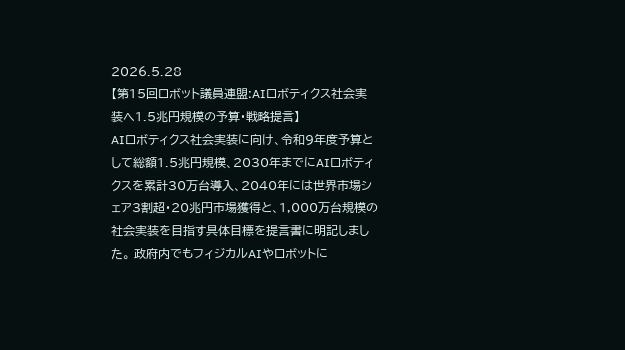2026.5.28
【第15回ロボット議員連盟:AIロボティクス社会実装へ1.5兆円規模の予算・戦略提言】
AIロボティクス社会実装に向け、令和9年度予算として総額1.5兆円規模、2030年までにAIロボティクスを累計30万台導入、2040年には世界市場シェア3割超・20兆円市場獲得と、1,000万台規模の社会実装を目指す具体目標を提言書に明記しました。 政府内でもフィジカルAIやロボットに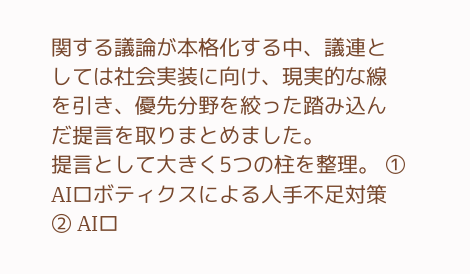関する議論が本格化する中、議連としては社会実装に向け、現実的な線を引き、優先分野を絞った踏み込んだ提言を取りまとめました。
提言として大きく5つの柱を整理。 ① AIロボティクスによる人手不足対策 ② AIロ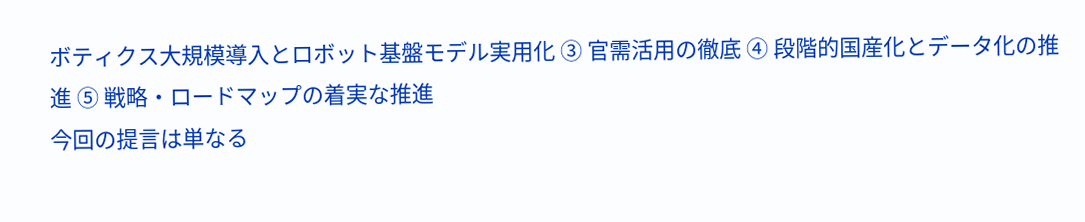ボティクス大規模導入とロボット基盤モデル実用化 ③ 官需活用の徹底 ④ 段階的国産化とデータ化の推進 ⑤ 戦略・ロードマップの着実な推進
今回の提言は単なる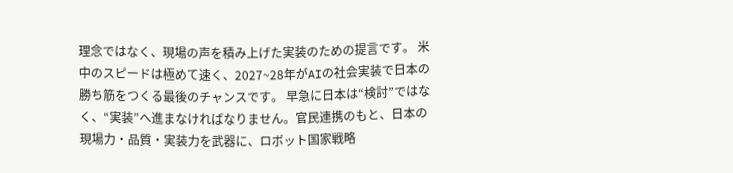理念ではなく、現場の声を積み上げた実装のための提言です。 米中のスピードは極めて速く、2027~28年がAIの社会実装で日本の勝ち筋をつくる最後のチャンスです。 早急に日本は“検討”ではなく、“実装”へ進まなければなりません。官民連携のもと、日本の現場力・品質・実装力を武器に、ロボット国家戦略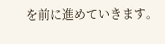を前に進めていきます。